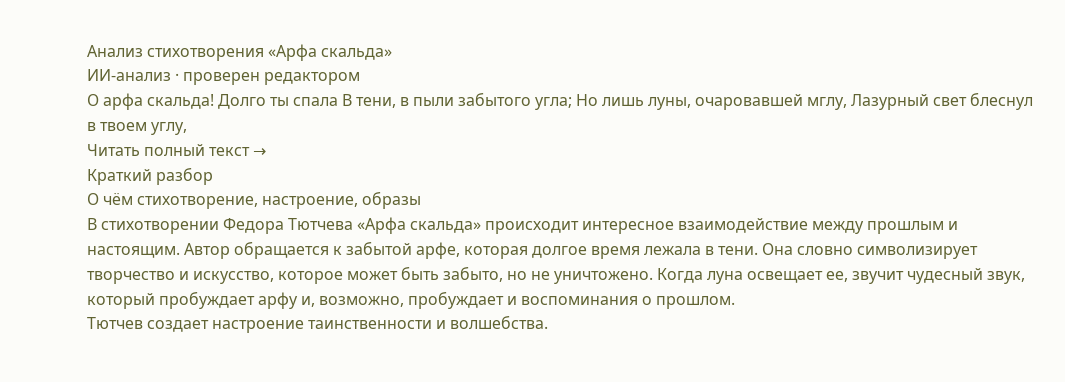Анализ стихотворения «Арфа скальда»
ИИ-анализ · проверен редактором
О арфа скальда! Долго ты спала В тени, в пыли забытого угла; Но лишь луны, очаровавшей мглу, Лазурный свет блеснул в твоем углу,
Читать полный текст →
Краткий разбор
О чём стихотворение, настроение, образы
В стихотворении Федора Тютчева «Арфа скальда» происходит интересное взаимодействие между прошлым и настоящим. Автор обращается к забытой арфе, которая долгое время лежала в тени. Она словно символизирует творчество и искусство, которое может быть забыто, но не уничтожено. Когда луна освещает ее, звучит чудесный звук, который пробуждает арфу и, возможно, пробуждает и воспоминания о прошлом.
Тютчев создает настроение таинственности и волшебства.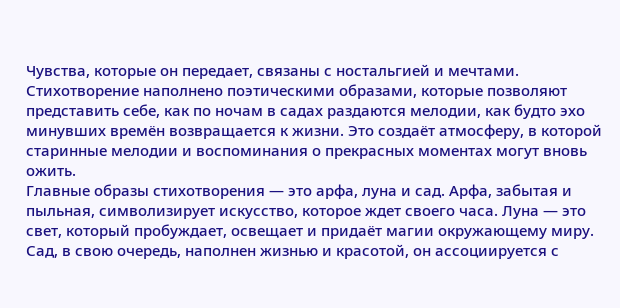Чувства, которые он передает, связаны с ностальгией и мечтами. Стихотворение наполнено поэтическими образами, которые позволяют представить себе, как по ночам в садах раздаются мелодии, как будто эхо минувших времён возвращается к жизни. Это создаёт атмосферу, в которой старинные мелодии и воспоминания о прекрасных моментах могут вновь ожить.
Главные образы стихотворения — это арфа, луна и сад. Арфа, забытая и пыльная, символизирует искусство, которое ждет своего часа. Луна — это свет, который пробуждает, освещает и придаёт магии окружающему миру. Сад, в свою очередь, наполнен жизнью и красотой, он ассоциируется с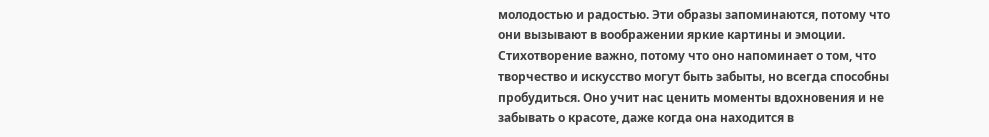молодостью и радостью. Эти образы запоминаются, потому что они вызывают в воображении яркие картины и эмоции.
Стихотворение важно, потому что оно напоминает о том, что творчество и искусство могут быть забыты, но всегда способны пробудиться. Оно учит нас ценить моменты вдохновения и не забывать о красоте, даже когда она находится в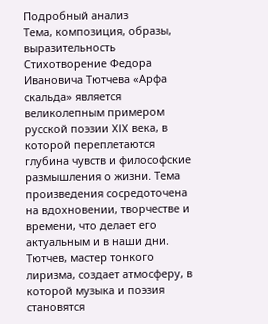Подробный анализ
Тема, композиция, образы, выразительность
Стихотворение Федора Ивановича Тютчева «Арфа скальда» является великолепным примером русской поэзии XIX века, в которой переплетаются глубина чувств и философские размышления о жизни. Тема произведения сосредоточена на вдохновении, творчестве и времени, что делает его актуальным и в наши дни. Тютчев, мастер тонкого лиризма, создает атмосферу, в которой музыка и поэзия становятся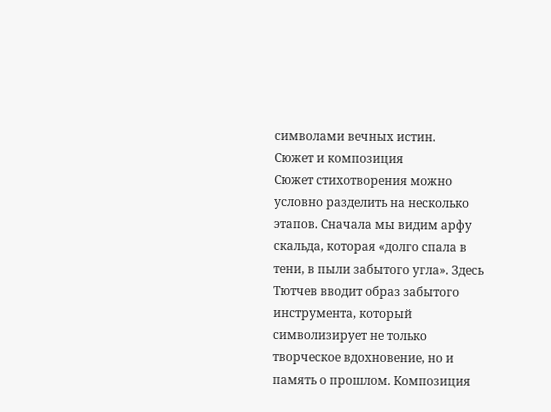символами вечных истин.
Сюжет и композиция
Сюжет стихотворения можно условно разделить на несколько этапов. Сначала мы видим арфу скальда, которая «долго спала в тени, в пыли забытого угла». Здесь Тютчев вводит образ забытого инструмента, который символизирует не только творческое вдохновение, но и память о прошлом. Композиция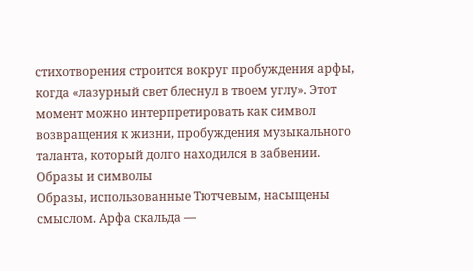стихотворения строится вокруг пробуждения арфы, когда «лазурный свет блеснул в твоем углу». Этот момент можно интерпретировать как символ возвращения к жизни, пробуждения музыкального таланта, который долго находился в забвении.
Образы и символы
Образы, использованные Тютчевым, насыщены смыслом. Арфа скальда —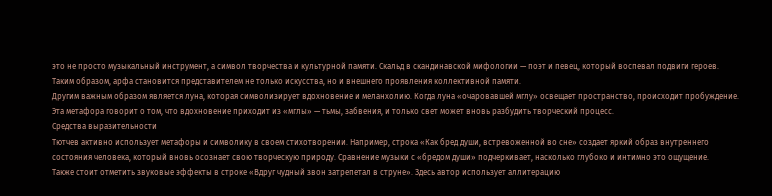это не просто музыкальный инструмент, а символ творчества и культурной памяти. Скальд в скандинавской мифологии — поэт и певец, который воспевал подвиги героев. Таким образом, арфа становится представителем не только искусства, но и внешнего проявления коллективной памяти.
Другим важным образом является луна, которая символизирует вдохновение и меланхолию. Когда луна «очаровавшей мглу» освещает пространство, происходит пробуждение. Эта метафора говорит о том, что вдохновение приходит из «мглы» — тьмы, забвения, и только свет может вновь разбудить творческий процесс.
Средства выразительности
Тютчев активно использует метафоры и символику в своем стихотворении. Например, строка «Как бред души, встревоженной во сне» создает яркий образ внутреннего состояния человека, который вновь осознает свою творческую природу. Сравнение музыки с «бредом души» подчеркивает, насколько глубоко и интимно это ощущение.
Также стоит отметить звуковые эффекты в строке «Вдруг чудный звон затрепетал в струне». Здесь автор использует аллитерацию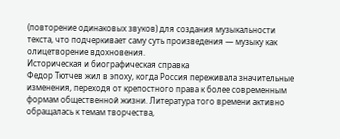(повторение одинаковых звуков) для создания музыкальности текста, что подчеркивает саму суть произведения — музыку как олицетворение вдохновения.
Историческая и биографическая справка
Федор Тютчев жил в эпоху, когда Россия переживала значительные изменения, переходя от крепостного права к более современным формам общественной жизни. Литература того времени активно обращалась к темам творчества,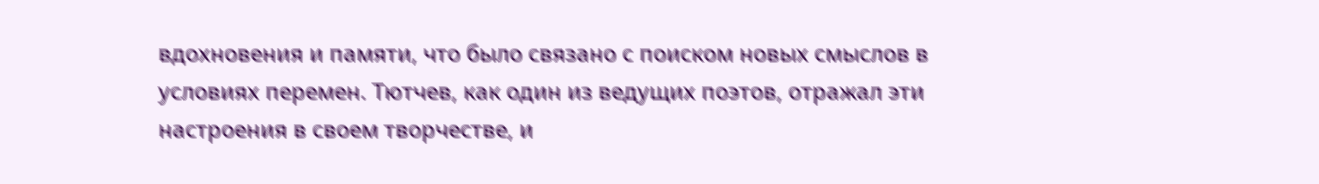вдохновения и памяти, что было связано с поиском новых смыслов в условиях перемен. Тютчев, как один из ведущих поэтов, отражал эти настроения в своем творчестве, и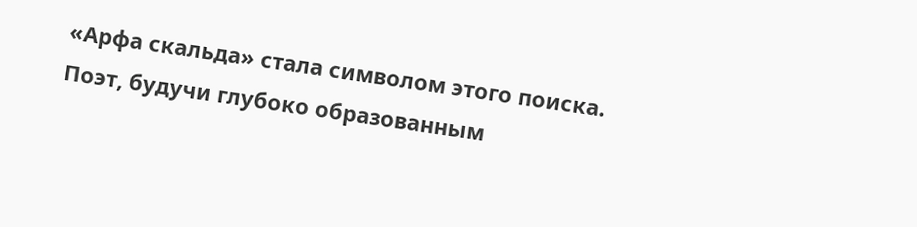«Арфа скальда» стала символом этого поиска.
Поэт, будучи глубоко образованным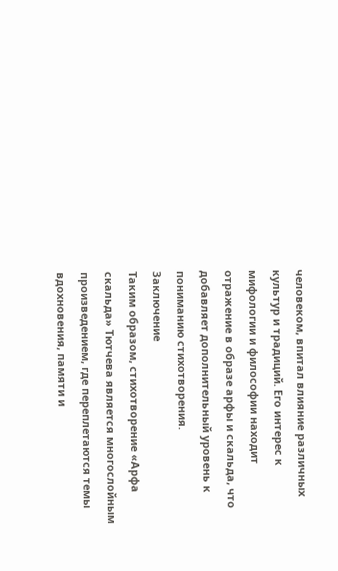человеком, впитал влияние различных культур и традиций. Его интерес к мифологии и философии находит отражение в образе арфы и скальда, что добавляет дополнительный уровень к пониманию стихотворения.
Заключение
Таким образом, стихотворение «Арфа скальда» Тютчева является многослойным произведением, где переплетаются темы вдохновения, памяти и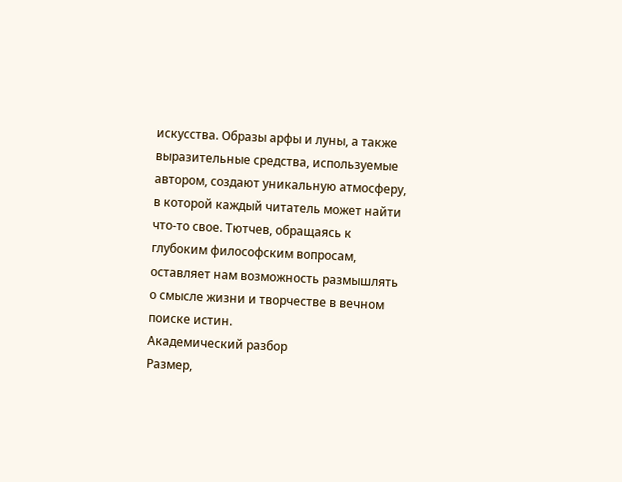искусства. Образы арфы и луны, а также выразительные средства, используемые автором, создают уникальную атмосферу, в которой каждый читатель может найти что-то свое. Тютчев, обращаясь к глубоким философским вопросам, оставляет нам возможность размышлять о смысле жизни и творчестве в вечном поиске истин.
Академический разбор
Размер,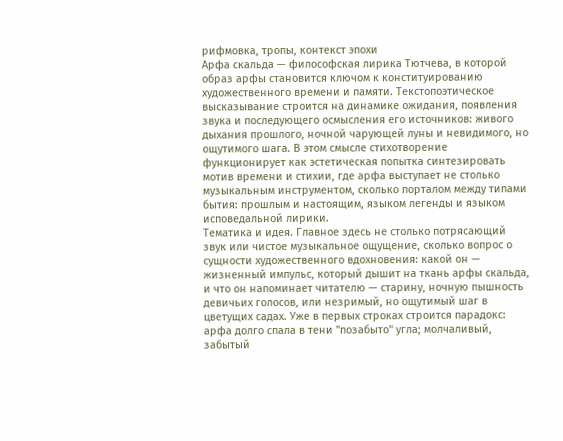рифмовка, тропы, контекст эпохи
Арфа скальда — философская лирика Тютчева, в которой образ арфы становится ключом к конституированию художественного времени и памяти. Текстопоэтическое высказывание строится на динамике ожидания, появления звука и последующего осмысления его источников: живого дыхания прошлого, ночной чарующей луны и невидимого, но ощутимого шага. В этом смысле стихотворение функционирует как эстетическая попытка синтезировать мотив времени и стихии, где арфа выступает не столько музыкальным инструментом, сколько порталом между типами бытия: прошлым и настоящим, языком легенды и языком исповедальной лирики.
Тематика и идея. Главное здесь не столько потрясающий звук или чистое музыкальное ощущение, сколько вопрос о сущности художественного вдохновения: какой он — жизненный импульс, который дышит на ткань арфы скальда, и что он напоминает читателю — старину, ночную пышность девичьих голосов, или незримый, но ощутимый шаг в цветущих садах. Уже в первых строках строится парадокс: арфа долго спала в тени "позабыто" угла; молчаливый, забытый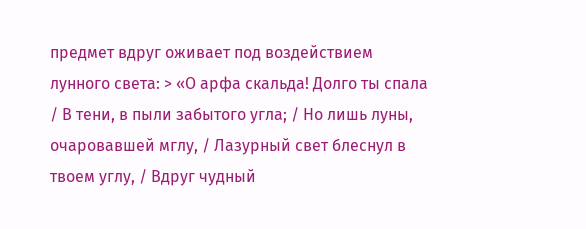предмет вдруг оживает под воздействием лунного света: > «О арфа скальда! Долго ты спала / В тени, в пыли забытого угла; / Но лишь луны, очаровавшей мглу, / Лазурный свет блеснул в твоем углу, / Вдруг чудный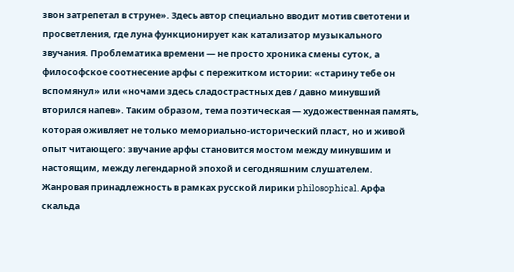звон затрепетал в струне». Здесь автор специально вводит мотив светотени и просветления, где луна функционирует как катализатор музыкального звучания. Проблематика времени — не просто хроника смены суток, а философское соотнесение арфы с пережитком истории: «старину тебе он вспомянул» или «ночами здесь сладострастных дев / давно минувший вторился напев». Таким образом, тема поэтическая — художественная память, которая оживляет не только мемориально-исторический пласт, но и живой опыт читающего: звучание арфы становится мостом между минувшим и настоящим, между легендарной эпохой и сегодняшним слушателем.
Жанровая принадлежность в рамках русской лирики philosophical. Арфа скальда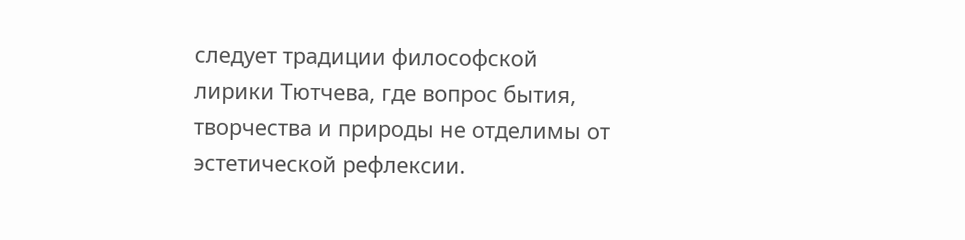следует традиции философской лирики Тютчева, где вопрос бытия, творчества и природы не отделимы от эстетической рефлексии.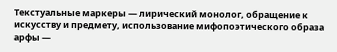Текстуальные маркеры — лирический монолог, обращение к искусству и предмету, использование мифопоэтического образа арфы —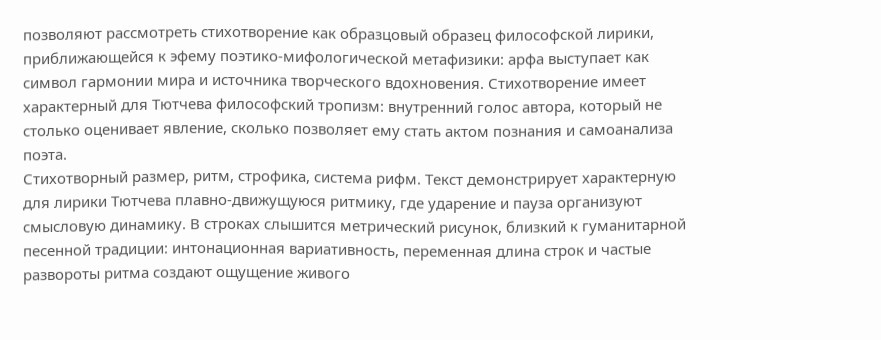позволяют рассмотреть стихотворение как образцовый образец философской лирики, приближающейся к эфему поэтико-мифологической метафизики: арфа выступает как символ гармонии мира и источника творческого вдохновения. Стихотворение имеет характерный для Тютчева философский тропизм: внутренний голос автора, который не столько оценивает явление, сколько позволяет ему стать актом познания и самоанализа поэта.
Стихотворный размер, ритм, строфика, система рифм. Текст демонстрирует характерную для лирики Тютчева плавно-движущуюся ритмику, где ударение и пауза организуют смысловую динамику. В строках слышится метрический рисунок, близкий к гуманитарной песенной традиции: интонационная вариативность, переменная длина строк и частые развороты ритма создают ощущение живого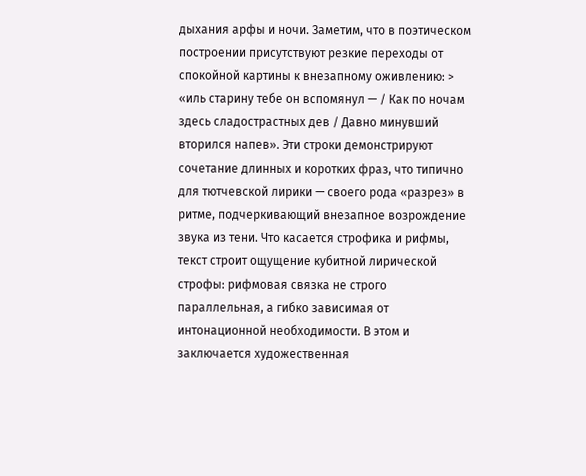дыхания арфы и ночи. Заметим, что в поэтическом построении присутствуют резкие переходы от спокойной картины к внезапному оживлению: > «иль старину тебе он вспомянул — / Как по ночам здесь сладострастных дев / Давно минувший вторился напев». Эти строки демонстрируют сочетание длинных и коротких фраз, что типично для тютчевской лирики — своего рода «разрез» в ритме, подчеркивающий внезапное возрождение звука из тени. Что касается строфика и рифмы, текст строит ощущение кубитной лирической строфы: рифмовая связка не строго параллельная, а гибко зависимая от интонационной необходимости. В этом и заключается художественная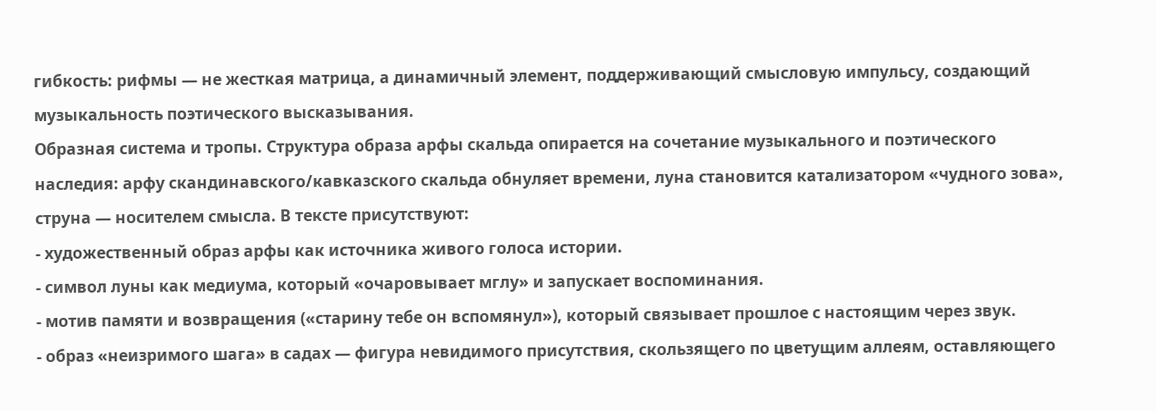гибкость: рифмы — не жесткая матрица, а динамичный элемент, поддерживающий смысловую импульсу, создающий музыкальность поэтического высказывания.
Образная система и тропы. Структура образа арфы скальда опирается на сочетание музыкального и поэтического наследия: арфу скандинавского/кавказского скальда обнуляет времени, луна становится катализатором «чудного зова», струна — носителем смысла. В тексте присутствуют:
- художественный образ арфы как источника живого голоса истории.
- символ луны как медиума, который «очаровывает мглу» и запускает воспоминания.
- мотив памяти и возвращения («старину тебе он вспомянул»), который связывает прошлое с настоящим через звук.
- образ «неизримого шага» в садах — фигура невидимого присутствия, скользящего по цветущим аллеям, оставляющего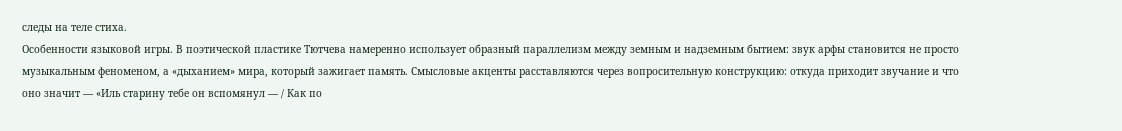следы на теле стиха.
Особенности языковой игры. В поэтической пластике Тютчева намеренно использует образный параллелизм между земным и надземным бытием: звук арфы становится не просто музыкальным феноменом, а «дыханием» мира, который зажигает память. Смысловые акценты расставляются через вопросительную конструкцию: откуда приходит звучание и что оно значит — «Иль старину тебе он вспомянул — / Как по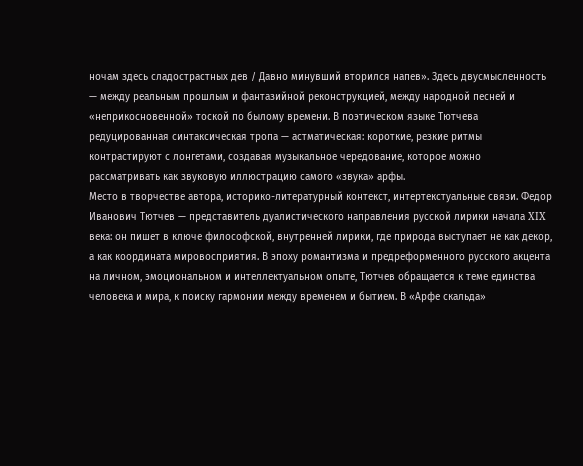ночам здесь сладострастных дев / Давно минувший вторился напев». Здесь двусмысленность — между реальным прошлым и фантазийной реконструкцией, между народной песней и «неприкосновенной» тоской по былому времени. В поэтическом языке Тютчева редуцированная синтаксическая тропа — астматическая: короткие, резкие ритмы контрастируют с лонгетами, создавая музыкальное чередование, которое можно рассматривать как звуковую иллюстрацию самого «звука» арфы.
Место в творчестве автора, историко-литературный контекст, интертекстуальные связи. Федор Иванович Тютчев — представитель дуалистического направления русской лирики начала XIX века: он пишет в ключе философской, внутренней лирики, где природа выступает не как декор, а как координата мировосприятия. В эпоху романтизма и предреформенного русского акцента на личном, эмоциональном и интеллектуальном опыте, Тютчев обращается к теме единства человека и мира, к поиску гармонии между временем и бытием. В «Арфе скальда»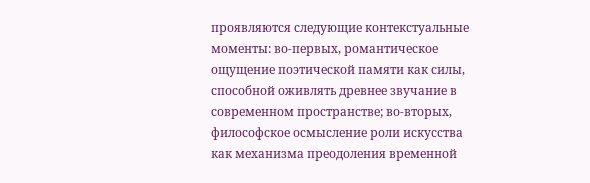проявляются следующие контекстуальные моменты: во-первых, романтическое ощущение поэтической памяти как силы, способной оживлять древнее звучание в современном пространстве; во-вторых, философское осмысление роли искусства как механизма преодоления временной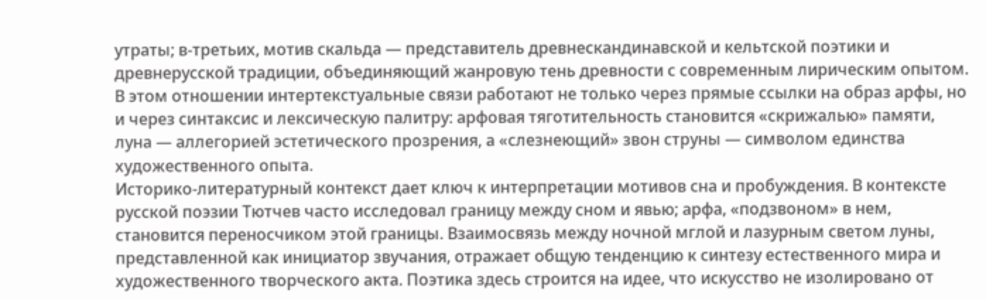утраты; в-третьих, мотив скальда — представитель древнескандинавской и кельтской поэтики и древнерусской традиции, объединяющий жанровую тень древности с современным лирическим опытом. В этом отношении интертекстуальные связи работают не только через прямые ссылки на образ арфы, но и через синтаксис и лексическую палитру: арфовая тяготительность становится «скрижалью» памяти, луна — аллегорией эстетического прозрения, а «слезнеющий» звон струны — символом единства художественного опыта.
Историко-литературный контекст дает ключ к интерпретации мотивов сна и пробуждения. В контексте русской поэзии Тютчев часто исследовал границу между сном и явью; арфа, «подзвоном» в нем, становится переносчиком этой границы. Взаимосвязь между ночной мглой и лазурным светом луны, представленной как инициатор звучания, отражает общую тенденцию к синтезу естественного мира и художественного творческого акта. Поэтика здесь строится на идее, что искусство не изолировано от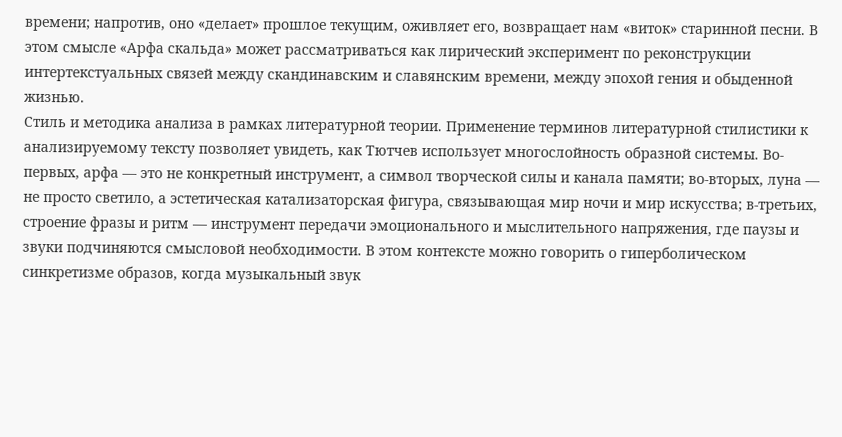времени; напротив, оно «делает» прошлое текущим, оживляет его, возвращает нам «виток» старинной песни. В этом смысле «Арфа скальда» может рассматриваться как лирический эксперимент по реконструкции интертекстуальных связей между скандинавским и славянским времени, между эпохой гения и обыденной жизнью.
Стиль и методика анализа в рамках литературной теории. Применение терминов литературной стилистики к анализируемому тексту позволяет увидеть, как Тютчев использует многослойность образной системы. Во-первых, арфа — это не конкретный инструмент, а символ творческой силы и канала памяти; во-вторых, луна — не просто светило, а эстетическая катализаторская фигура, связывающая мир ночи и мир искусства; в-третьих, строение фразы и ритм — инструмент передачи эмоционального и мыслительного напряжения, где паузы и звуки подчиняются смысловой необходимости. В этом контексте можно говорить о гиперболическом синкретизме образов, когда музыкальный звук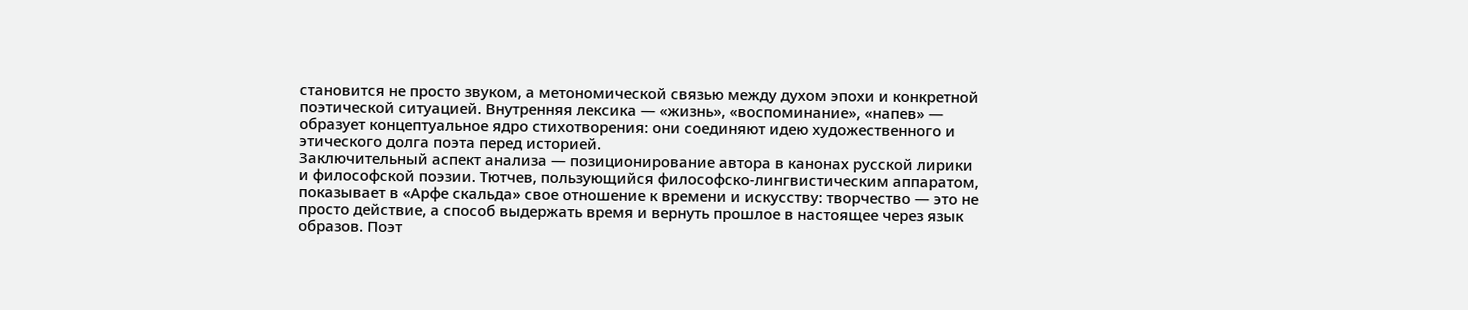становится не просто звуком, а метономической связью между духом эпохи и конкретной поэтической ситуацией. Внутренняя лексика — «жизнь», «воспоминание», «напев» — образует концептуальное ядро стихотворения: они соединяют идею художественного и этического долга поэта перед историей.
Заключительный аспект анализа — позиционирование автора в канонах русской лирики и философской поэзии. Тютчев, пользующийся философско-лингвистическим аппаратом, показывает в «Арфе скальда» свое отношение к времени и искусству: творчество — это не просто действие, а способ выдержать время и вернуть прошлое в настоящее через язык образов. Поэт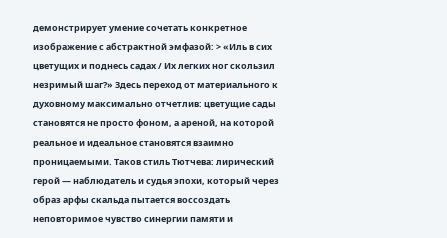демонстрирует умение сочетать конкретное изображение с абстрактной эмфазой: > «Иль в сих цветущих и поднесь садах / Их легких ног скользил незримый шаг?» Здесь переход от материального к духовному максимально отчетлив: цветущие сады становятся не просто фоном, а ареной, на которой реальное и идеальное становятся взаимно проницаемыми. Таков стиль Тютчева: лирический герой — наблюдатель и судья эпохи, который через образ арфы скальда пытается воссоздать неповторимое чувство синергии памяти и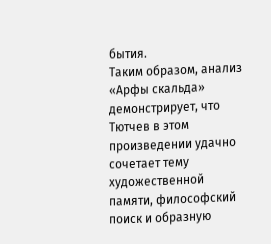бытия.
Таким образом, анализ «Арфы скальда» демонстрирует, что Тютчев в этом произведении удачно сочетает тему художественной памяти, философский поиск и образную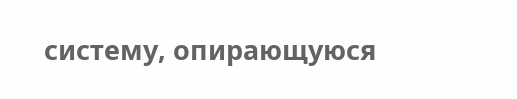систему, опирающуюся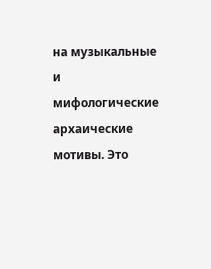на музыкальные и мифологические архаические мотивы. Это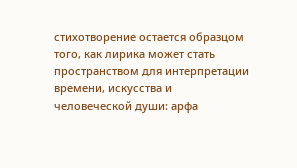стихотворение остается образцом того, как лирика может стать пространством для интерпретации времени, искусства и человеческой души: арфа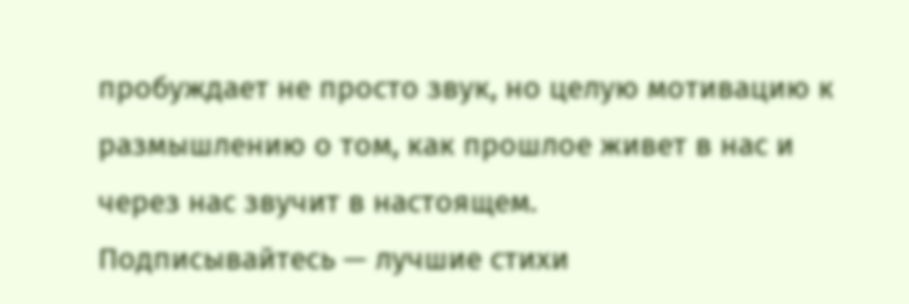пробуждает не просто звук, но целую мотивацию к размышлению о том, как прошлое живет в нас и через нас звучит в настоящем.
Подписывайтесь — лучшие стихи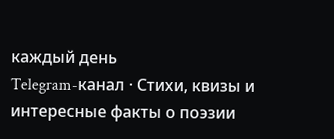каждый день
Telegram-канал · Стихи, квизы и интересные факты о поэзии